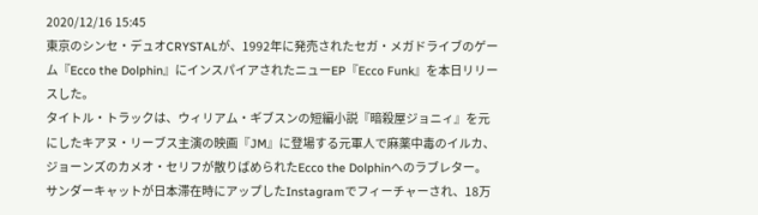2020/12/16 15:45
東京のシンセ・デュオCRYSTALが、1992年に発売されたセガ・メガドライブのゲーム『Ecco the Dolphin』にインスパイアされたニューEP『Ecco Funk』を本日リリースした。
タイトル・トラックは、ウィリアム・ギブスンの短編小説『暗殺屋ジョニィ』を元にしたキアヌ・リーブス主演の映画『JM』に登場する元軍人で麻薬中毒のイルカ、ジョーンズのカメオ・セリフが散りばめられたEcco the Dolphinへのラブレター。サンダーキャットが日本滞在時にアップしたInstagramでフィーチャーされ、18万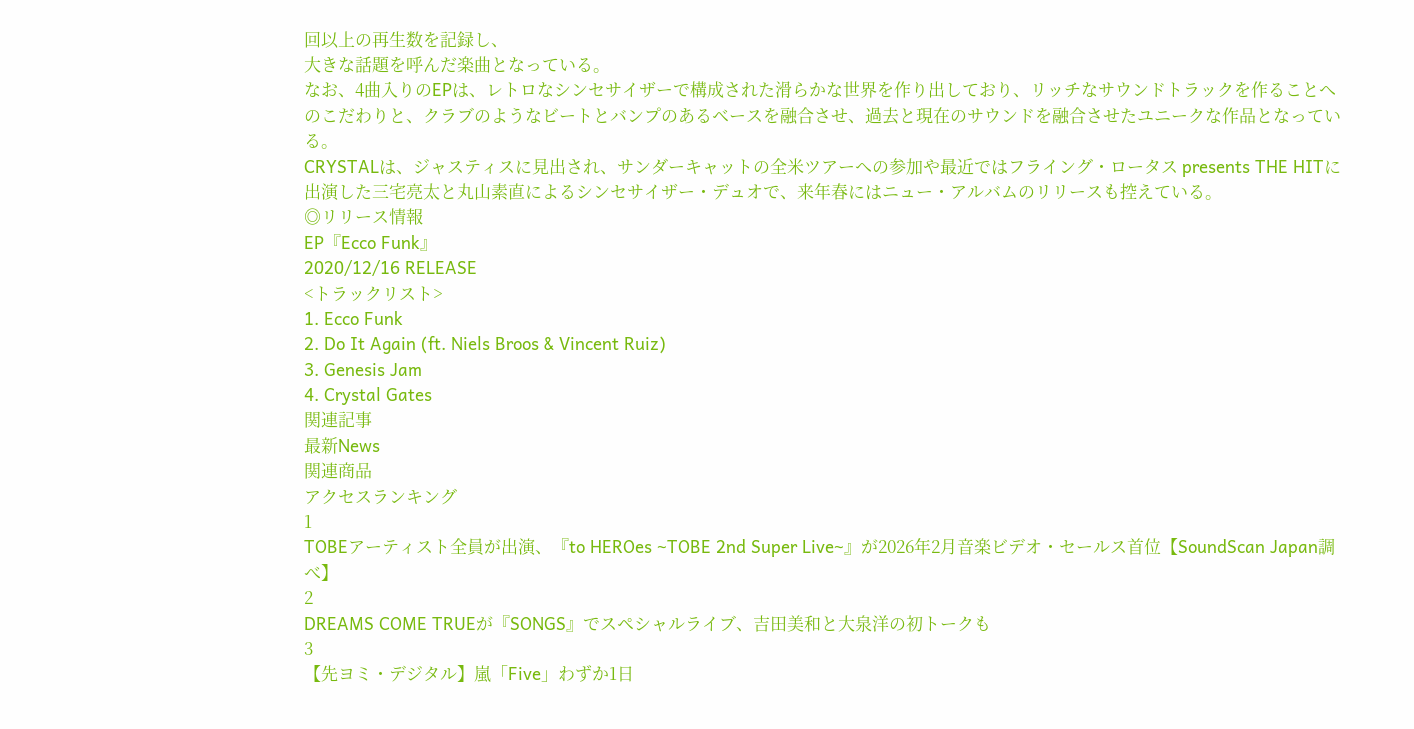回以上の再生数を記録し、
大きな話題を呼んだ楽曲となっている。
なお、4曲入りのEPは、レトロなシンセサイザーで構成された滑らかな世界を作り出しており、リッチなサウンドトラックを作ることへのこだわりと、クラブのようなビートとバンプのあるベースを融合させ、過去と現在のサウンドを融合させたユニークな作品となっている。
CRYSTALは、ジャスティスに見出され、サンダーキャットの全米ツアーへの参加や最近ではフライング・ロータス presents THE HITに出演した三宅亮太と丸山素直によるシンセサイザー・デュオで、来年春にはニュー・アルバムのリリースも控えている。
◎リリース情報
EP『Ecco Funk』
2020/12/16 RELEASE
<トラックリスト>
1. Ecco Funk
2. Do It Again (ft. Niels Broos & Vincent Ruiz)
3. Genesis Jam
4. Crystal Gates
関連記事
最新News
関連商品
アクセスランキング
1
TOBEアーティスト全員が出演、『to HEROes ~TOBE 2nd Super Live~』が2026年2月音楽ビデオ・セールス首位【SoundScan Japan調べ】
2
DREAMS COME TRUEが『SONGS』でスペシャルライブ、吉田美和と大泉洋の初トークも
3
【先ヨミ・デジタル】嵐「Five」わずか1日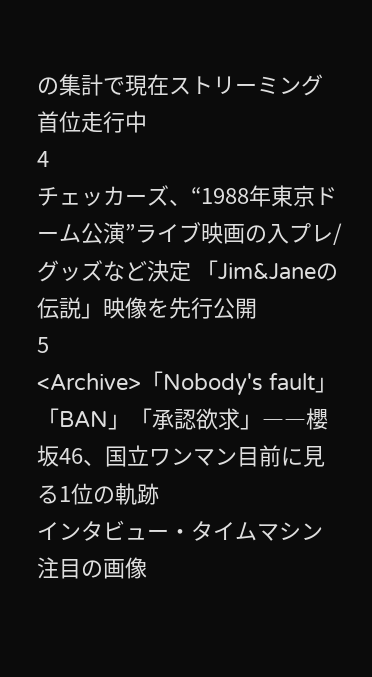の集計で現在ストリーミング首位走行中
4
チェッカーズ、“1988年東京ドーム公演”ライブ映画の入プレ/グッズなど決定 「Jim&Janeの伝説」映像を先行公開
5
<Archive>「Nobody's fault」「BAN」「承認欲求」――櫻坂46、国立ワンマン目前に見る1位の軌跡
インタビュー・タイムマシン
注目の画像